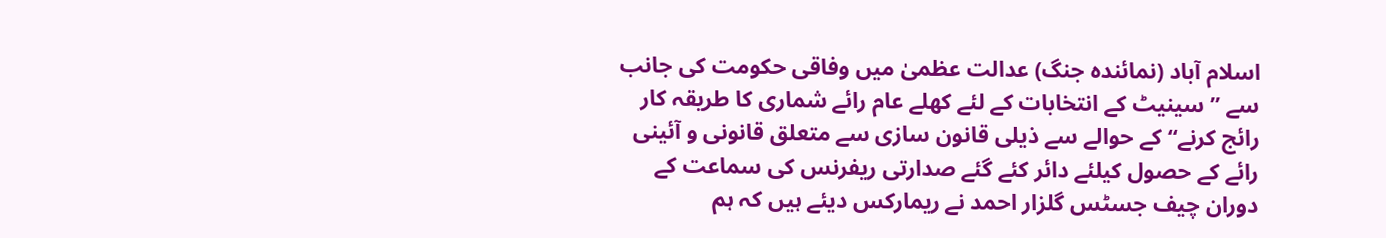اسلام آباد (نمائندہ جنگ) عدالت عظمیٰ میں وفاقی حکومت کی جانب سے ’’سینیٹ کے انتخابات کے لئے کھلے عام رائے شماری کا طریقہ کار رائج کرنے‘‘ کے حوالے سے ذیلی قانون سازی سے متعلق قانونی و آئینی رائے کے حصول کیلئے دائر کئے گئے صدارتی ریفرنس کی سماعت کے دوران چیف جسٹس گلزار احمد نے ریمارکس دیئے ہیں کہ ہم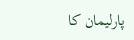پارلیمان کا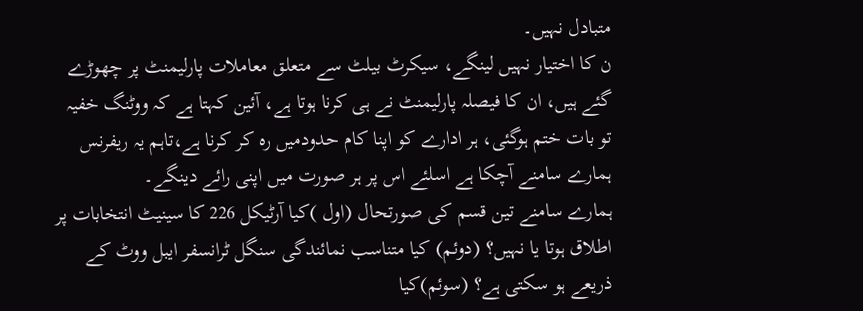متبادل نہیں۔
ن کا اختیار نہیں لینگے، سیکرٹ بیلٹ سے متعلق معاملات پارلیمنٹ پر چھوڑے گئے ہیں، ان کا فیصلہ پارلیمنٹ نے ہی کرنا ہوتا ہے، آئین کہتا ہے کہ ووٹنگ خفیہ تو بات ختم ہوگئی، ہر ادارے کو اپنا کام حدودمیں رہ کر کرنا ہے،تاہم یہ ریفرنس ہمارے سامنے آچکا ہے اسلئے اس پر ہر صورت میں اپنی رائے دینگے۔
ہمارے سامنے تین قسم کی صورتحال (اول )کیا آرٹیکل 226 کا سینیٹ انتخابات پر اطلاق ہوتا یا نہیں؟ (دوئم) کیا متناسب نمائندگی سنگل ٹرانسفر ایبل ووٹ کے ذریعے ہو سکتی ہے؟ (سوئم)کیا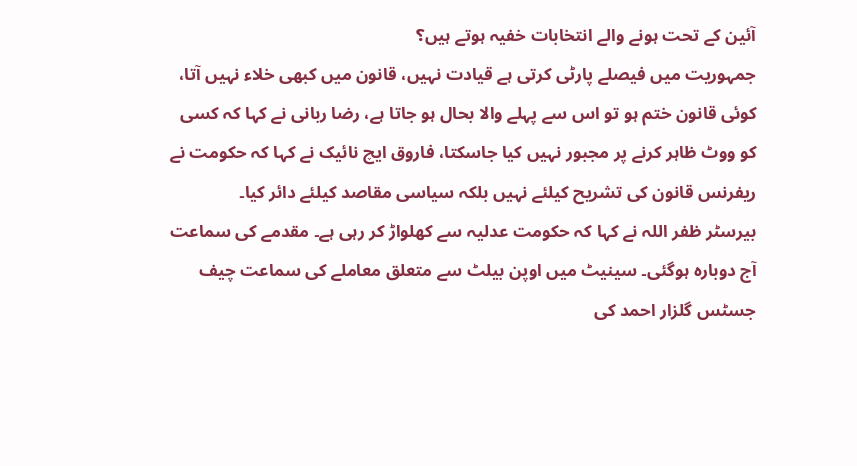آئین کے تحت ہونے والے انتخابات خفیہ ہوتے ہیں؟
جمہوریت میں فیصلے پارٹی کرتی ہے قیادت نہیں، قانون میں کبھی خلاء نہیں آتا، کوئی قانون ختم ہو تو اس سے پہلے والا بحال ہو جاتا ہے، رضا ربانی نے کہا کہ کسی کو ووٹ ظاہر کرنے پر مجبور نہیں کیا جاسکتا، فاروق ایچ نائیک نے کہا کہ حکومت نے ریفرنس قانون کی تشریح کیلئے نہیں بلکہ سیاسی مقاصد کیلئے دائر کیا۔
بیرسٹر ظفر اللہ نے کہا کہ حکومت عدلیہ سے کھلواڑ کر رہی ہے۔ مقدمے کی سماعت آج دوبارہ ہوگئی۔ سینیٹ میں اوپن بیلٹ سے متعلق معاملے کی سماعت چیف جسٹس گلزار احمد کی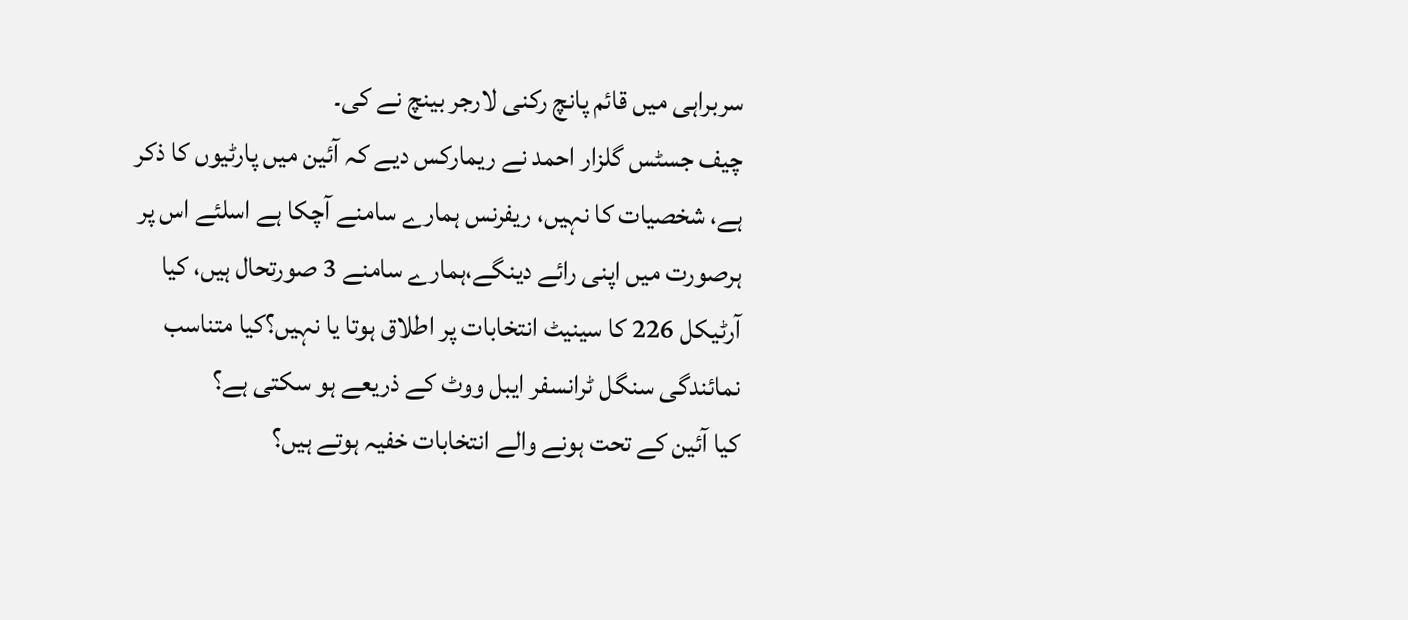سربراہی میں قائم پانچ رکنی لارجر بینچ نے کی۔
چیف جسٹس گلزار احمد نے ریمارکس دیے کہ آئین میں پارٹیوں کا ذکر ہے، شخصیات کا نہیں، ریفرنس ہمارے سامنے آچکا ہے اسلئے اس پر ہرصورت میں اپنی رائے دینگے،ہمارے سامنے 3 صورتحال ہیں، کیا آرٹیکل 226 کا سینیٹ انتخابات پر اطلاق ہوتا یا نہیں؟کیا متناسب نمائندگی سنگل ٹرانسفر ایبل ووٹ کے ذریعے ہو سکتی ہے؟
کیا آئین کے تحت ہونے والے انتخابات خفیہ ہوتے ہیں؟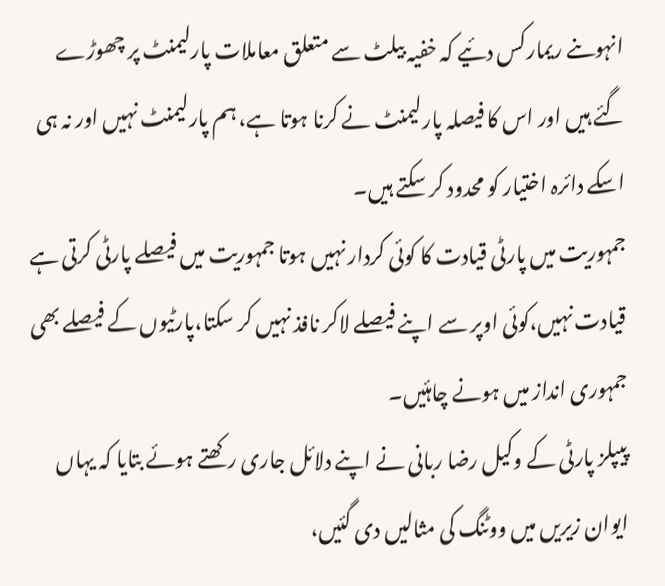انہوںنے ریمارکس دئیے کہ خفیہ بیلٹ سے متعلق معاملات پارلیمنٹ پر چھوڑے گئے ہیں اور اس کا فیصلہ پارلیمنٹ نے کرنا ہوتا ہے، ہم پارلیمنٹ نہیں اور نہ ہی اسکے دائرہ اختیار کو محدود کر سکتے ہیں۔
جمہوریت میں پارٹی قیادت کا کوئی کردار نہیں ہوتا جمہوریت میں فیصلے پارٹی کرتی ہے قیادت نہیں،کوئی اوپر سے اپنے فیصلے لاکر نافذ نہیں کر سکتا،پارٹیوں کے فیصلے بھی جمہوری انداز میں ہونے چاہئیں۔
پیپلز پارٹی کے وکیل رضا ربانی نے اپنے دلائل جاری رکھتے ہوئے بتایا کہ یہاں ایوان زیریں میں ووٹنگ کی مثالیں دی گئیں،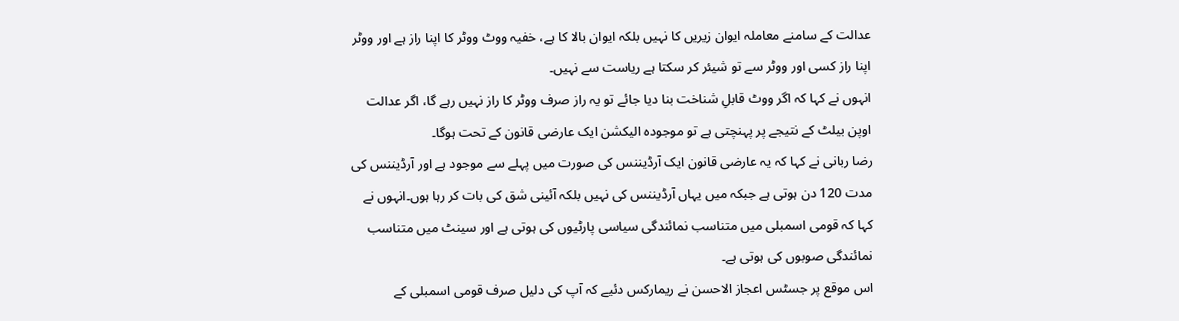عدالت کے سامنے معاملہ ایوان زیریں کا نہیں بلکہ ایوان بالا کا ہے، خفیہ ووٹ ووٹر کا اپنا راز ہے اور ووٹر اپنا راز کسی اور ووٹر سے تو شیئر کر سکتا ہے ریاست سے نہیں۔
انہوں نے کہا کہ اگر ووٹ قابلِ شناخت بنا دیا جائے تو یہ راز صرف ووٹر کا راز نہیں رہے گا، اگر عدالت اوپن بیلٹ کے نتیجے پر پہنچتی ہے تو موجودہ الیکشن ایک عارضی قانون کے تحت ہوگا۔
رضا ربانی نے کہا کہ یہ عارضی قانون ایک آرڈیننس کی صورت میں پہلے سے موجود ہے اور آرڈیننس کی مدت 120 دن ہوتی ہے جبکہ میں یہاں آرڈیننس کی نہیں بلکہ آئینی شق کی بات کر رہا ہوں۔انہوں نے کہا کہ قومی اسمبلی میں متناسب نمائندگی سیاسی پارٹیوں کی ہوتی ہے اور سینٹ میں متناسب نمائندگی صوبوں کی ہوتی ہے۔
اس موقع پر جسٹس اعجاز الاحسن نے ریمارکس دئیے کہ آپ کی دلیل صرف قومی اسمبلی کے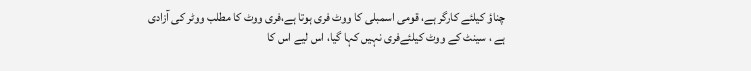چناؤ کیلئے کارگر ہے، قومی اسمبلی کا ووٹ فری ہوتا ہے،فری ووٹ کا مطلب ووٹر کی آزادی ہے ، سینٹ کے ووٹ کیلئےفری نہیں کہا گیا، اس لیے اس کا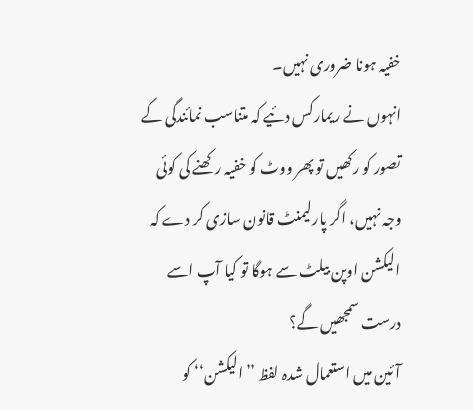خفیہ ہونا ضروری نہیں۔
انہوں نے ریمارکس دئیے کہ متناسب نمائندگی کے تصور کو رکھیں تو پھر ووٹ کو خفیہ رکھنے کی کوئی وجہ نہیں، اگر پارلیمنٹ قانون سازی کر دے کہ الیکشن اوپن بیلٹ سے ہوگا تو کیا آپ اسے درست سمجھیں گے؟
آئین میں استعمال شدہ لفظ ’’الیکشن‘‘ کو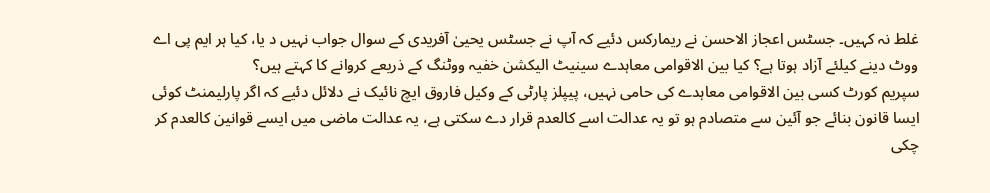غلط نہ کہیں۔ جسٹس اعجاز الاحسن نے ریمارکس دئیے کہ آپ نے جسٹس یحییٰ آفریدی کے سوال جواب نہیں د یا، کیا ہر ایم پی اے ووٹ دینے کیلئے آزاد ہوتا ہے؟ کیا بین الاقوامی معاہدے سینیٹ الیکشن خفیہ ووٹنگ کے ذریعے کروانے کا کہتے ہیں؟
سپریم کورٹ کسی بین الاقوامی معاہدے کی حامی نہیں، پیپلز پارٹی کے وکیل فاروق ایچ نائیک نے دلائل دئیے کہ اگر پارلیمنٹ کوئی ایسا قانون بنائے جو آئین سے متصادم ہو تو یہ عدالت اسے کالعدم قرار دے سکتی ہے، یہ عدالت ماضی میں ایسے قوانین کالعدم کر چکی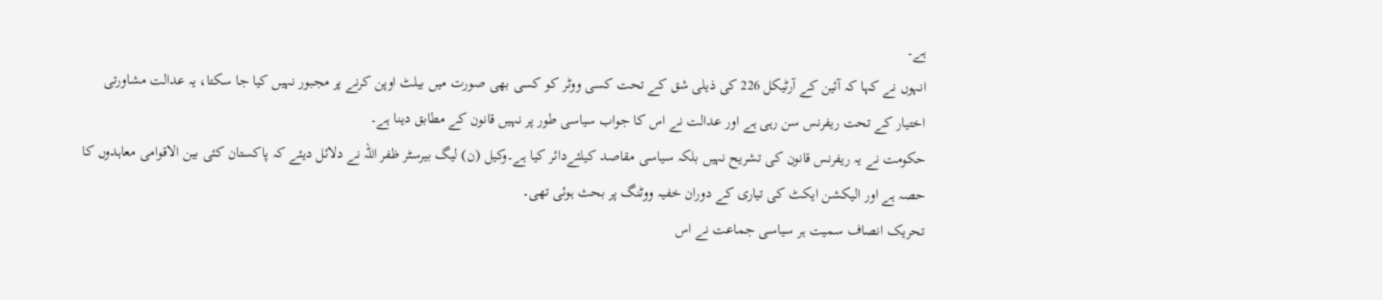ہے۔
انہوں نے کہا کہ آئین کے آرٹیکل 226 کی ذیلی شق کے تحت کسی ووٹر کو کسی بھی صورت میں بیلٹ اوپن کرنے پر مجبور نہیں کیا جا سکتا، یہ عدالت مشاورتی اختیار کے تحت ریفرنس سن رہی ہے اور عدالت نے اس کا جواب سیاسی طور پر نہیں قانون کے مطابق دینا ہے۔
حکومت نے یہ ریفرنس قانون کی تشریح نہیں بلکہ سیاسی مقاصد کیلئےدائر کیا ہے۔وکیل (ن) لیگ بیرسٹر ظفر اللہ نے دلائل دیئے کہ پاکستان کئی بین الاقوامی معاہدوں کا حصہ ہے اور الیکشن ایکٹ کی تیاری کے دوران خفیہ ووٹنگ پر بحث ہوئی تھی۔
تحریک انصاف سمیت ہر سیاسی جماعت نے اس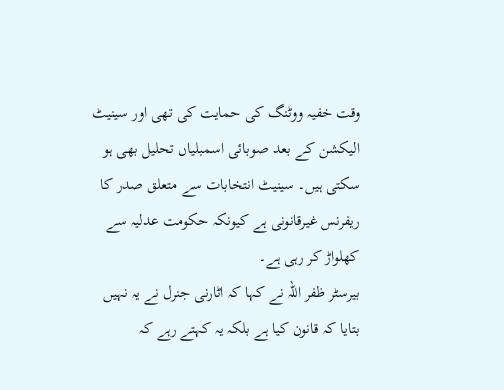وقت خفیہ ووٹنگ کی حمایت کی تھی اور سینیٹ الیکشن کے بعد صوبائی اسمبلیاں تحلیل بھی ہو سکتی ہیں۔ سینیٹ انتخابات سے متعلق صدر کا ریفرنس غیرقانونی ہے کیونکہ حکومت عدلیہ سے کھلواڑ کر رہی ہے۔
بیرسٹر ظفر اللہ نے کہا کہ اٹارنی جنرل نے یہ نہیں بتایا کہ قانون کیا ہے بلکہ یہ کہتے رہے کہ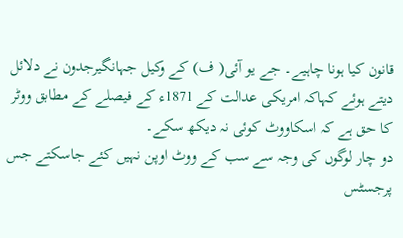قانون کیا ہونا چاہیے۔ جے یو آئی( ف) کے وکیل جہانگیرجدون نے دلائل دیتے ہوئے کہاکہ امریکی عدالت کے 1871ء کے فیصلے کے مطابق ووٹر کا حق ہے کہ اسکاووٹ کوئی نہ دیکھ سکے۔
دو چار لوگوں کی وجہ سے سب کے ووٹ اوپن نہیں کئے جاسکتے جس پرجسٹس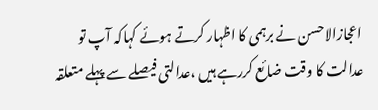اعجازالاحسن نے برہمی کا اظہار کرتے ہوئے کہاکہ آپ تو عدالت کا وقت ضائع کررہے ہیں ،عدالتی فیصلے سے پہلے متعلقہ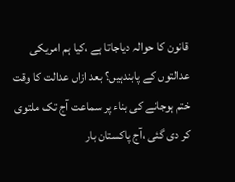قانون کا حوالہ دیاجاتا ہے ،کیا ہم امریکی عدالتوں کے پابندہیں؟ بعد ازاں عدالت کا وقت ختم ہوجانے کی بناء پر سماعت آج تک ملتوی کر دی گئی ،آج پاکستان بار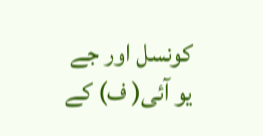کونسل اور جے یو آئی( ف) کے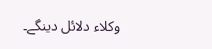وکلاء دلائل دینگے۔